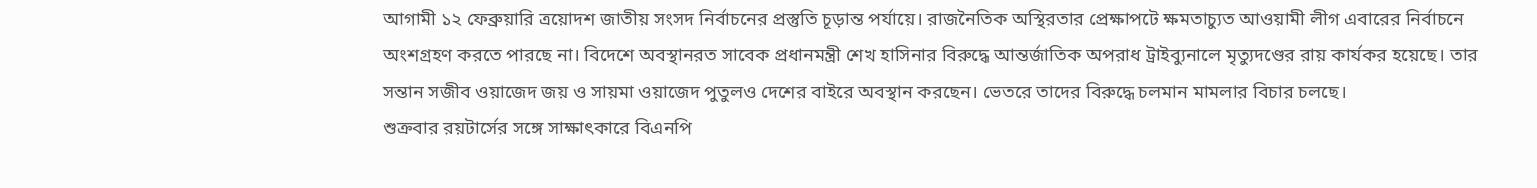আগামী ১২ ফেব্রুয়ারি ত্রয়োদশ জাতীয় সংসদ নির্বাচনের প্রস্তুতি চূড়ান্ত পর্যায়ে। রাজনৈতিক অস্থিরতার প্রেক্ষাপটে ক্ষমতাচ্যুত আওয়ামী লীগ এবারের নির্বাচনে অংশগ্রহণ করতে পারছে না। বিদেশে অবস্থানরত সাবেক প্রধানমন্ত্রী শেখ হাসিনার বিরুদ্ধে আন্তর্জাতিক অপরাধ ট্রাইব্যুনালে মৃত্যুদণ্ডের রায় কার্যকর হয়েছে। তার সন্তান সজীব ওয়াজেদ জয় ও সায়মা ওয়াজেদ পুতুলও দেশের বাইরে অবস্থান করছেন। ভেতরে তাদের বিরুদ্ধে চলমান মামলার বিচার চলছে।
শুক্রবার রয়টার্সের সঙ্গে সাক্ষাৎকারে বিএনপি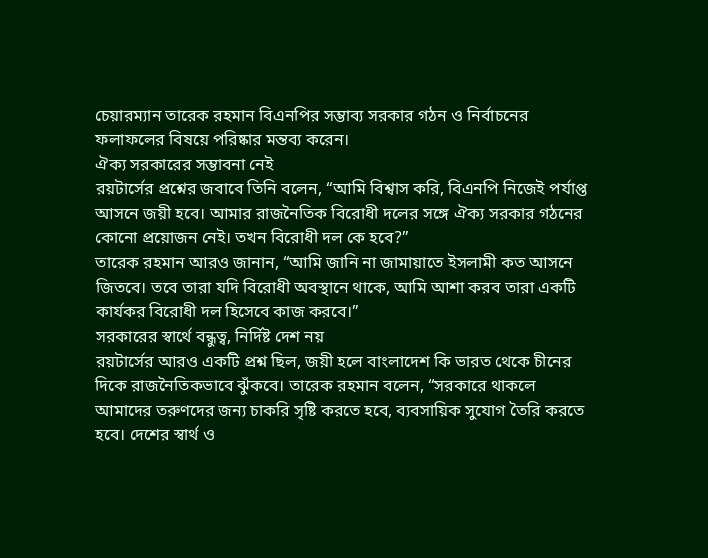চেয়ারম্যান তারেক রহমান বিএনপির সম্ভাব্য সরকার গঠন ও নির্বাচনের ফলাফলের বিষয়ে পরিষ্কার মন্তব্য করেন।
ঐক্য সরকারের সম্ভাবনা নেই
রয়টার্সের প্রশ্নের জবাবে তিনি বলেন, “আমি বিশ্বাস করি, বিএনপি নিজেই পর্যাপ্ত আসনে জয়ী হবে। আমার রাজনৈতিক বিরোধী দলের সঙ্গে ঐক্য সরকার গঠনের কোনো প্রয়োজন নেই। তখন বিরোধী দল কে হবে?”
তারেক রহমান আরও জানান, “আমি জানি না জামায়াতে ইসলামী কত আসনে জিতবে। তবে তারা যদি বিরোধী অবস্থানে থাকে, আমি আশা করব তারা একটি কার্যকর বিরোধী দল হিসেবে কাজ করবে।”
সরকারের স্বার্থে বন্ধুত্ব, নির্দিষ্ট দেশ নয়
রয়টার্সের আরও একটি প্রশ্ন ছিল, জয়ী হলে বাংলাদেশ কি ভারত থেকে চীনের দিকে রাজনৈতিকভাবে ঝুঁকবে। তারেক রহমান বলেন, “সরকারে থাকলে আমাদের তরুণদের জন্য চাকরি সৃষ্টি করতে হবে, ব্যবসায়িক সুযোগ তৈরি করতে হবে। দেশের স্বার্থ ও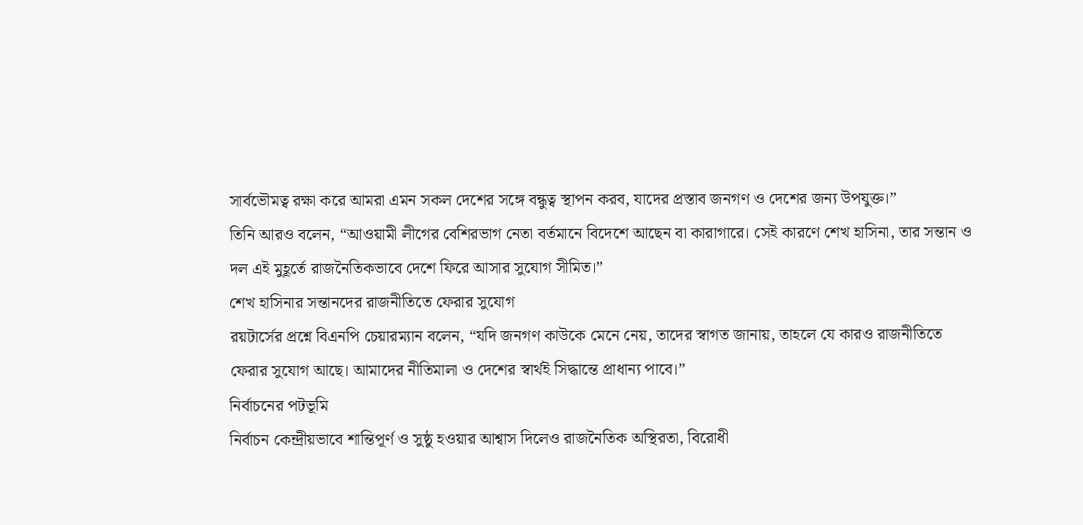সার্বভৌমত্ব রক্ষা করে আমরা এমন সকল দেশের সঙ্গে বন্ধুত্ব স্থাপন করব, যাদের প্রস্তাব জনগণ ও দেশের জন্য উপযুক্ত।”
তিনি আরও বলেন, “আওয়ামী লীগের বেশিরভাগ নেতা বর্তমানে বিদেশে আছেন বা কারাগারে। সেই কারণে শেখ হাসিনা, তার সন্তান ও দল এই মুহূর্তে রাজনৈতিকভাবে দেশে ফিরে আসার সুযোগ সীমিত।”
শেখ হাসিনার সন্তানদের রাজনীতিতে ফেরার সুযোগ
রয়টার্সের প্রশ্নে বিএনপি চেয়ারম্যান বলেন, “যদি জনগণ কাউকে মেনে নেয়, তাদের স্বাগত জানায়, তাহলে যে কারও রাজনীতিতে ফেরার সুযোগ আছে। আমাদের নীতিমালা ও দেশের স্বার্থই সিদ্ধান্তে প্রাধান্য পাবে।”
নির্বাচনের পটভূমি
নির্বাচন কেন্দ্রীয়ভাবে শান্তিপূর্ণ ও সুষ্ঠু হওয়ার আশ্বাস দিলেও রাজনৈতিক অস্থিরতা, বিরোধী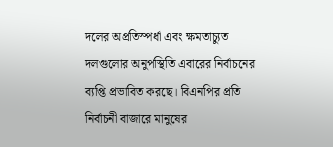দলের অপ্রতিস্পর্ধা এবং ক্ষমতাচ্যুত দলগুলোর অনুপস্থিতি এবারের নির্বাচনের ব্যপ্তি প্রভাবিত করছে। বিএনপির প্রতি নির্বাচনী বাজারে মানুষের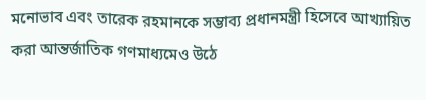মনোভাব এবং তারেক রহমানকে সম্ভাব্য প্রধানমন্ত্রী হিসেবে আখ্যায়িত করা আন্তর্জাতিক গণমাধ্যমেও উঠে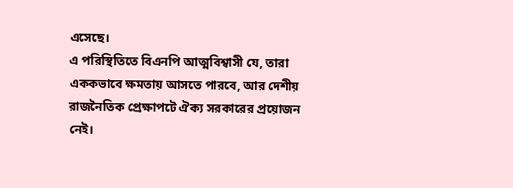এসেছে।
এ পরিস্থিতিতে বিএনপি আত্মবিশ্বাসী যে, তারা এককভাবে ক্ষমতায় আসতে পারবে, আর দেশীয় রাজনৈতিক প্রেক্ষাপটে ঐক্য সরকারের প্রয়োজন নেই।